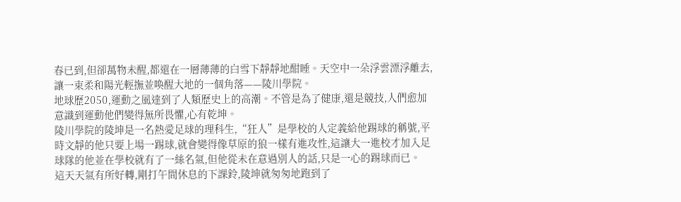春已到,但卻萬物未醒,都還在一層薄薄的白雪下靜靜地酣睡。天空中一朵浮雲漂浮離去,讓一束柔和陽光輕撫並喚醒大地的一個角落——陵川學院。
地球歷2050,運動之風達到了人類歷史上的高潮。不管是為了健康,還是競技,人們愈加意識到運動他們變得無所畏懼,心有乾坤。
陵川學院的陵坤是一名熱愛足球的理科生,“狂人”是學校的人定義給他踢球的稱號,平時文靜的他只要上場一踢球,就會變得像草原的狼一樣有進攻性,這讓大一進校才加入足球隊的他並在學校就有了一絲名氣,但他從未在意過別人的話,只是一心的踢球而已。
這天天氣有所好轉,剛打午間休息的下課鈴,陵坤就匆匆地跑到了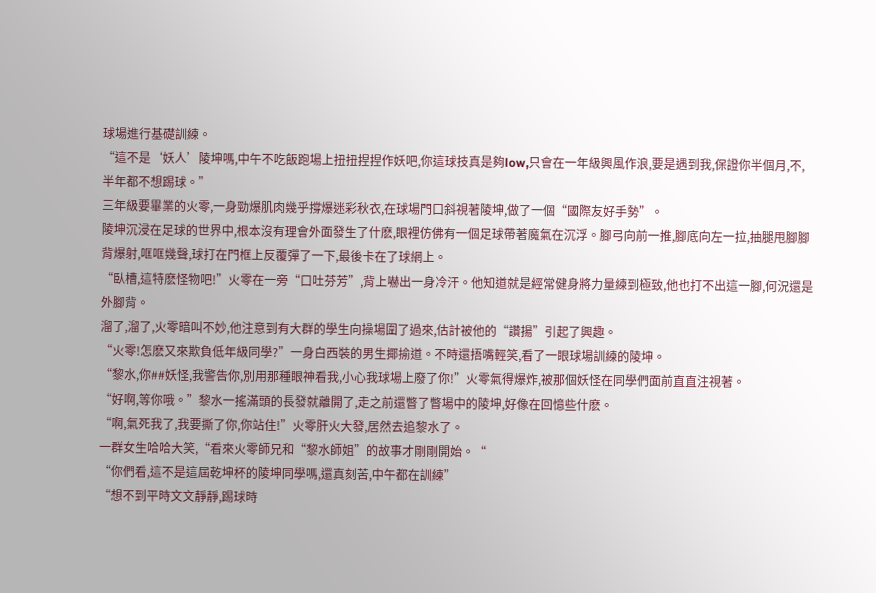球場進行基礎訓練。
“這不是‘妖人’陵坤嗎,中午不吃飯跑場上扭扭捏捏作妖吧,你這球技真是夠low,只會在一年級興風作浪,要是遇到我,保證你半個月,不,半年都不想踢球。”
三年級要畢業的火零,一身勁爆肌肉幾乎撐爆迷彩秋衣,在球場門口斜視著陵坤,做了一個“國際友好手勢”。
陵坤沉浸在足球的世界中,根本沒有理會外面發生了什麽,眼裡仿佛有一個足球帶著魔氣在沉浮。腳弓向前一推,腳底向左一拉,抽腿甩腳腳背爆射,哐哐幾聲,球打在門框上反覆彈了一下,最後卡在了球網上。
“臥槽,這特麽怪物吧!”火零在一旁“口吐芬芳”,背上嚇出一身冷汗。他知道就是經常健身將力量練到極致,他也打不出這一腳,何況還是外腳背。
溜了,溜了,火零暗叫不妙,他注意到有大群的學生向操場圍了過來,估計被他的“讚揚”引起了興趣。
“火零!怎麽又來欺負低年級同學?”一身白西裝的男生揶揄道。不時還捂嘴輕笑,看了一眼球場訓練的陵坤。
“黎水,你##妖怪,我警告你,別用那種眼神看我,小心我球場上廢了你!”火零氣得爆炸,被那個妖怪在同學們面前直直注視著。
“好啊,等你哦。”黎水一搖滿頭的長發就離開了,走之前還瞥了瞥場中的陵坤,好像在回憶些什麽。
“啊,氣死我了,我要撕了你,你站住!”火零肝火大發,居然去追黎水了。
一群女生哈哈大笑,“看來火零師兄和“黎水師姐”的故事才剛剛開始。“
“你們看,這不是這屆乾坤杯的陵坤同學嗎,還真刻苦,中午都在訓練”
“想不到平時文文靜靜,踢球時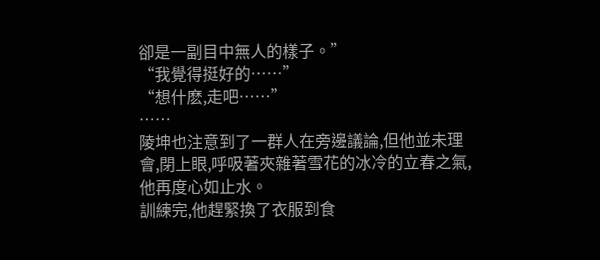卻是一副目中無人的樣子。”
“我覺得挺好的……”
“想什麽,走吧……”
……
陵坤也注意到了一群人在旁邊議論,但他並未理會,閉上眼,呼吸著夾雜著雪花的冰冷的立春之氣,他再度心如止水。
訓練完,他趕緊換了衣服到食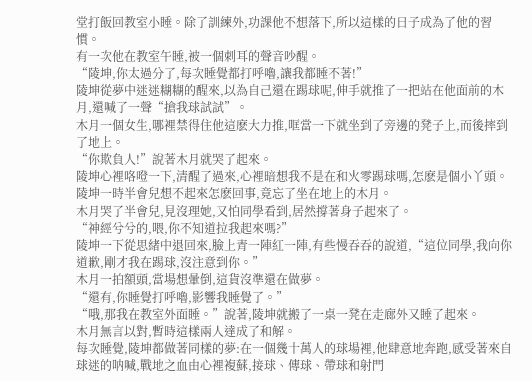堂打飯回教室小睡。除了訓練外,功課他不想落下,所以這樣的日子成為了他的習慣。
有一次他在教室午睡,被一個刺耳的聲音吵醒。
“陵坤,你太過分了,每次睡覺都打呼嚕,讓我都睡不著!”
陵坤從夢中迷迷糊糊的醒來,以為自己還在踢球呢,伸手就推了一把站在他面前的木月,還喊了一聲“搶我球試試”。
木月一個女生,哪裡禁得住他這麽大力推,哐當一下就坐到了旁邊的凳子上,而後摔到了地上。
“你欺負人!”說著木月就哭了起來。
陵坤心裡咯噔一下,清醒了過來,心裡暗想我不是在和火零踢球嗎,怎麽是個小丫頭。陵坤一時半會兒想不起來怎麽回事,竟忘了坐在地上的木月。
木月哭了半會兒,見沒理她,又怕同學看到,居然撐著身子起來了。
“神經兮兮的,喂,你不知道拉我起來嗎?”
陵坤一下從思緒中退回來,臉上青一陣紅一陣,有些慢吞吞的說道,“這位同學,我向你道歉,剛才我在踢球,沒注意到你。”
木月一拍額頭,當場想暈倒,這貨沒準還在做夢。
“還有,你睡覺打呼嚕,影響我睡覺了。”
“哦,那我在教室外面睡。”說著,陵坤就搬了一桌一凳在走廊外又睡了起來。
木月無言以對,暫時這樣兩人達成了和解。
每次睡覺,陵坤都做著同樣的夢:在一個幾十萬人的球場裡,他肆意地奔跑,感受著來自球迷的呐喊,戰地之血由心裡複蘇,接球、傳球、帶球和射門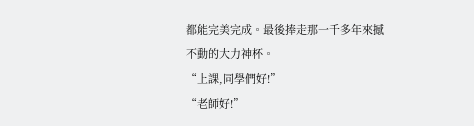都能完美完成。最後捧走那一千多年來撼不動的大力神杯。
“上課,同學們好!”
“老師好!”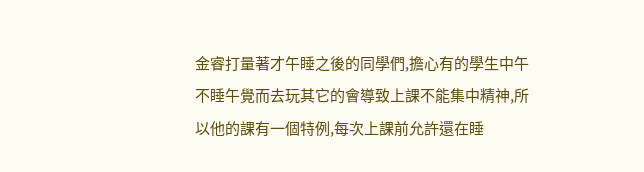金睿打量著才午睡之後的同學們,擔心有的學生中午不睡午覺而去玩其它的會導致上課不能集中精神,所以他的課有一個特例,每次上課前允許還在睡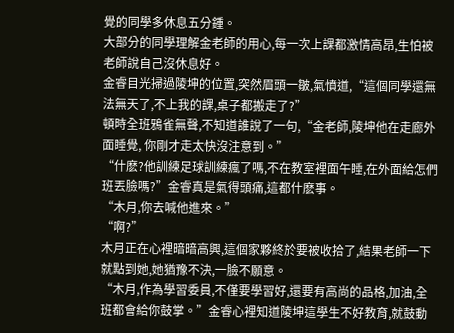覺的同學多休息五分鍾。
大部分的同學理解金老師的用心,每一次上課都激情高昂,生怕被老師說自己沒休息好。
金睿目光掃過陵坤的位置,突然眉頭一皺,氣憤道,“這個同學還無法無天了,不上我的課,桌子都搬走了?”
頓時全班鴉雀無聲,不知道誰說了一句,“金老師,陵坤他在走廊外面睡覺, 你剛才走太快沒注意到。”
“什麽?他訓練足球訓練瘋了嗎,不在教室裡面午睡,在外面給怎們班丟臉嗎?”金睿真是氣得頭痛,這都什麽事。
“木月,你去喊他進來。”
“啊?”
木月正在心裡暗暗高興,這個家夥終於要被收拾了,結果老師一下就點到她,她猶豫不決,一臉不願意。
“木月,作為學習委員,不僅要學習好,還要有高尚的品格,加油,全班都會給你鼓掌。”金睿心裡知道陵坤這學生不好教育,就鼓動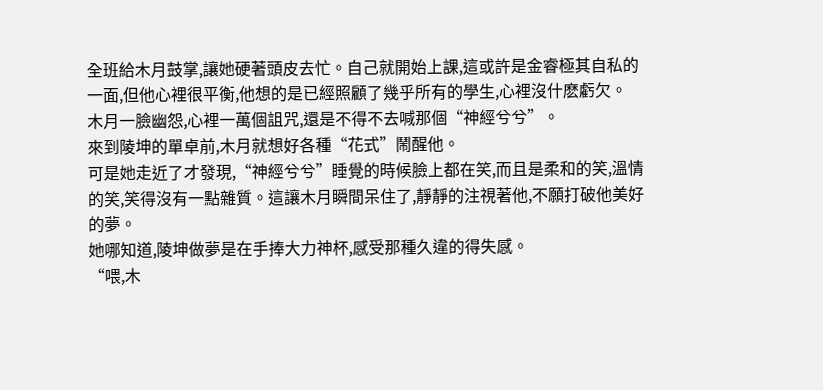全班給木月鼓掌,讓她硬著頭皮去忙。自己就開始上課,這或許是金睿極其自私的一面,但他心裡很平衡,他想的是已經照顧了幾乎所有的學生,心裡沒什麽虧欠。
木月一臉幽怨,心裡一萬個詛咒,還是不得不去喊那個“神經兮兮”。
來到陵坤的單卓前,木月就想好各種“花式”鬧醒他。
可是她走近了才發現,“神經兮兮”睡覺的時候臉上都在笑,而且是柔和的笑,溫情的笑,笑得沒有一點雜質。這讓木月瞬間呆住了,靜靜的注視著他,不願打破他美好的夢。
她哪知道,陵坤做夢是在手捧大力神杯,感受那種久違的得失感。
“喂,木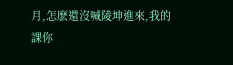月,怎麽還沒喊陵坤進來,我的課你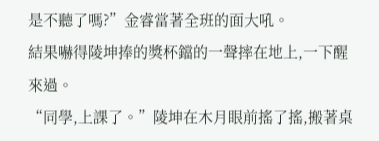是不聽了嗎?”金睿當著全班的面大吼。
結果嚇得陵坤捧的獎杯鐺的一聲摔在地上,一下醒來過。
“同學,上課了。”陵坤在木月眼前搖了搖,搬著桌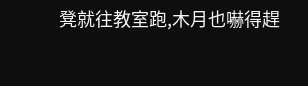凳就往教室跑,木月也嚇得趕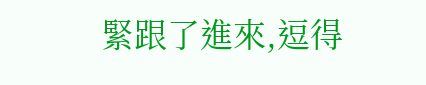緊跟了進來,逗得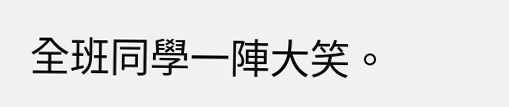全班同學一陣大笑。